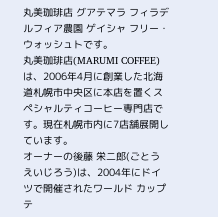丸美珈琲店 グアテマラ フィラデルフィア農園 ゲイシャ フリー・ウォッシュトです。
丸美珈琲店(MARUMI COFFEE)は、2006年4月に創業した北海道札幌市中央区に本店を置くスペシャルティコーヒー専門店です。現在札幌市内に7店舗展開しています。
オーナーの後藤 栄二郎(ごとう えいじろう)は、2004年にドイツで開催されたワールド カップ テ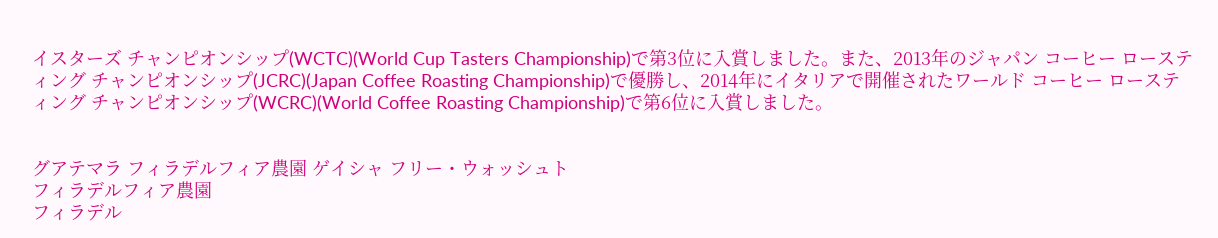イスターズ チャンピオンシップ(WCTC)(World Cup Tasters Championship)で第3位に入賞しました。また、2013年のジャパン コーヒー ロースティング チャンピオンシップ(JCRC)(Japan Coffee Roasting Championship)で優勝し、2014年にイタリアで開催されたワールド コーヒー ロースティング チャンピオンシップ(WCRC)(World Coffee Roasting Championship)で第6位に入賞しました。


グアテマラ フィラデルフィア農園 ゲイシャ フリー・ウォッシュト
フィラデルフィア農園
フィラデル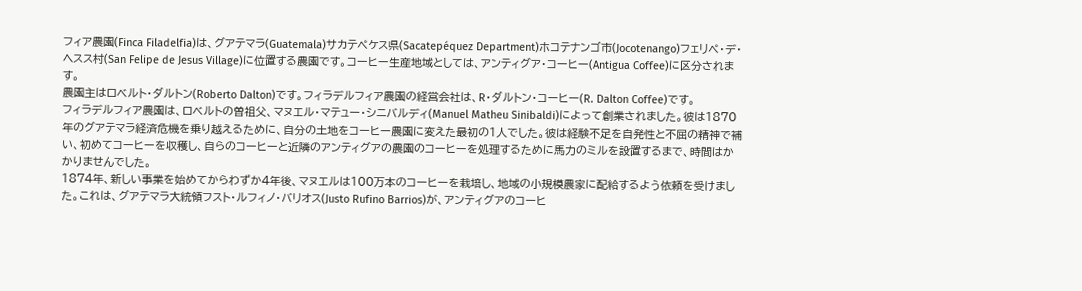フィア農園(Finca Filadelfia)は、グアテマラ(Guatemala)サカテペケス県(Sacatepéquez Department)ホコテナンゴ市(Jocotenango)フェリペ・デ・ヘスス村(San Felipe de Jesus Village)に位置する農園です。コーヒー生産地域としては、アンティグア・コーヒー(Antigua Coffee)に区分されます。
農園主はロベルト・ダルトン(Roberto Dalton)です。フィラデルフィア農園の経営会社は、R・ダルトン・コーヒー(R. Dalton Coffee)です。
フィラデルフィア農園は、ロベルトの曽祖父、マヌエル・マテュー・シニバルディ(Manuel Matheu Sinibaldi)によって創業されました。彼は1870年のグアテマラ経済危機を乗り越えるために、自分の土地をコーヒー農園に変えた最初の1人でした。彼は経験不足を自発性と不屈の精神で補い、初めてコーヒーを収穫し、自らのコーヒーと近隣のアンティグアの農園のコーヒーを処理するために馬力のミルを設置するまで、時間はかかりませんでした。
1874年、新しい事業を始めてからわずか4年後、マヌエルは100万本のコーヒーを栽培し、地域の小規模農家に配給するよう依頼を受けました。これは、グアテマラ大統領フスト・ルフィノ・バリオス(Justo Rufino Barrios)が、アンティグアのコーヒ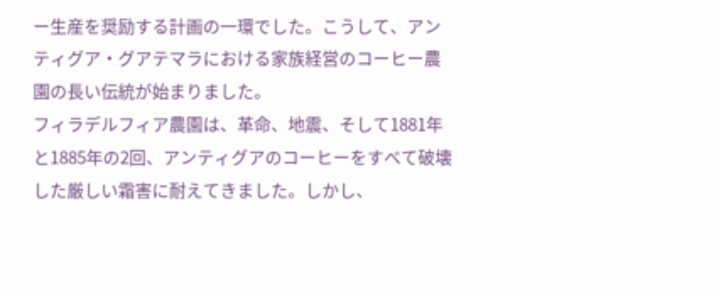ー生産を奨励する計画の一環でした。こうして、アンティグア・グアテマラにおける家族経営のコーヒー農園の長い伝統が始まりました。
フィラデルフィア農園は、革命、地震、そして1881年と1885年の2回、アンティグアのコーヒーをすべて破壊した厳しい霜害に耐えてきました。しかし、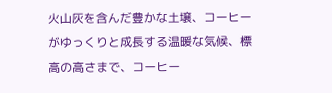火山灰を含んだ豊かな土壌、コーヒーがゆっくりと成長する温暖な気候、標高の高さまで、コーヒー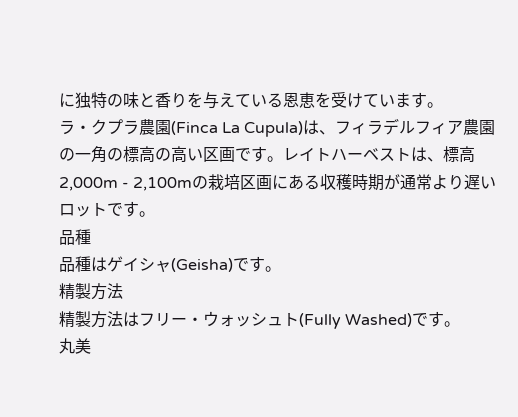に独特の味と香りを与えている恩恵を受けています。
ラ・クプラ農園(Finca La Cupula)は、フィラデルフィア農園の一角の標高の高い区画です。レイトハーベストは、標高2,000m - 2,100mの栽培区画にある収穫時期が通常より遅いロットです。
品種
品種はゲイシャ(Geisha)です。
精製方法
精製方法はフリー・ウォッシュト(Fully Washed)です。
丸美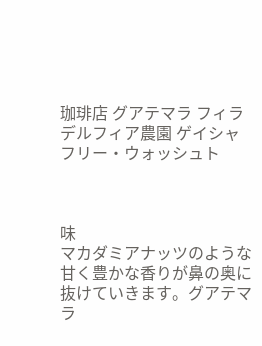珈琲店 グアテマラ フィラデルフィア農園 ゲイシャ フリー・ウォッシュト



味
マカダミアナッツのような甘く豊かな香りが鼻の奥に抜けていきます。グアテマラ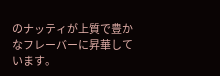のナッティが上質で豊かなフレーバーに昇華しています。